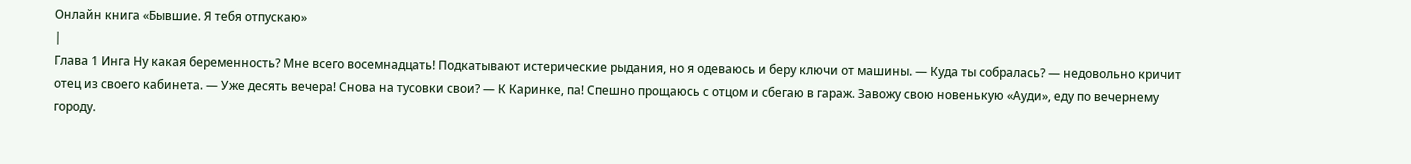Онлайн книга «Бывшие. Я тебя отпускаю»
|
Глава 1 Инга Ну какая беременность? Мне всего восемнадцать! Подкатывают истерические рыдания, но я одеваюсь и беру ключи от машины. — Куда ты собралась? — недовольно кричит отец из своего кабинета. — Уже десять вечера! Снова на тусовки свои? — К Каринке, па! Спешно прощаюсь с отцом и сбегаю в гараж. Завожу свою новенькую «Ауди», еду по вечернему городу.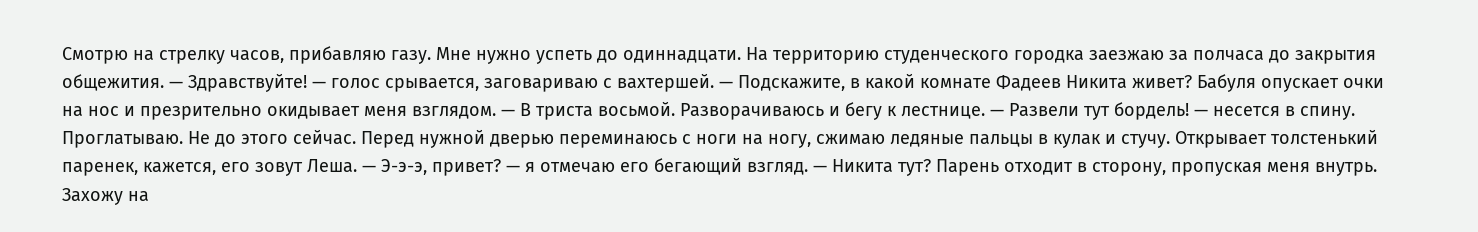Смотрю на стрелку часов, прибавляю газу. Мне нужно успеть до одиннадцати. На территорию студенческого городка заезжаю за полчаса до закрытия общежития. — Здравствуйте! — голос срывается, заговариваю с вахтершей. — Подскажите, в какой комнате Фадеев Никита живет? Бабуля опускает очки на нос и презрительно окидывает меня взглядом. — В триста восьмой. Разворачиваюсь и бегу к лестнице. — Развели тут бордель! — несется в спину. Проглатываю. Не до этого сейчас. Перед нужной дверью переминаюсь с ноги на ногу, сжимаю ледяные пальцы в кулак и стучу. Открывает толстенький паренек, кажется, его зовут Леша. — Э-э-э, привет? — я отмечаю его бегающий взгляд. — Никита тут? Парень отходит в сторону, пропуская меня внутрь. Захожу на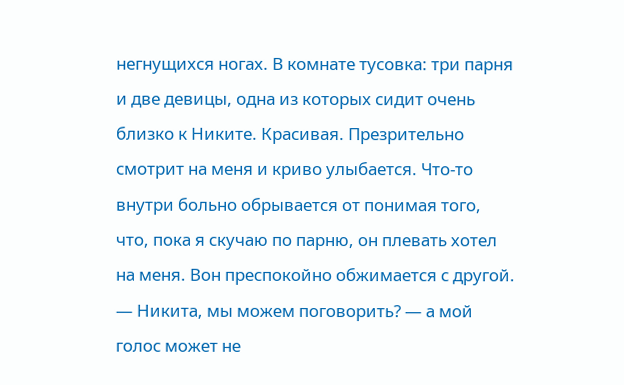негнущихся ногах. В комнате тусовка: три парня и две девицы, одна из которых сидит очень близко к Никите. Красивая. Презрительно смотрит на меня и криво улыбается. Что-то внутри больно обрывается от понимая того, что, пока я скучаю по парню, он плевать хотел на меня. Вон преспокойно обжимается с другой. — Никита, мы можем поговорить? — а мой голос может не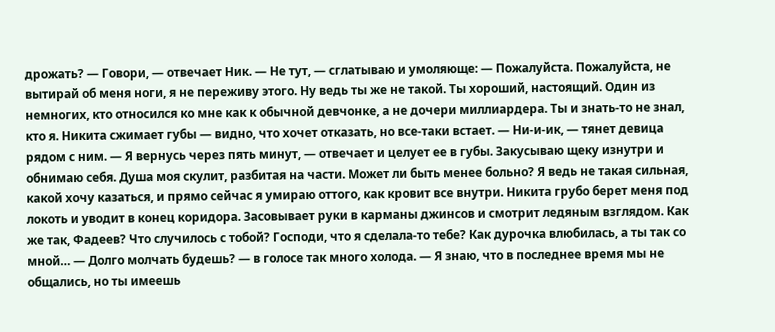дрожать? — Говори, — отвечает Ник. — Не тут, — сглатываю и умоляюще: — Пожалуйста. Пожалуйста, не вытирай об меня ноги, я не переживу этого. Ну ведь ты же не такой. Ты хороший, настоящий. Один из немногих, кто относился ко мне как к обычной девчонке, а не дочери миллиардера. Ты и знать-то не знал, кто я. Никита сжимает губы — видно, что хочет отказать, но все-таки встает. — Ни-и-ик, — тянет девица рядом с ним. — Я вернусь через пять минут, — отвечает и целует ее в губы. Закусываю щеку изнутри и обнимаю себя. Душа моя скулит, разбитая на части. Может ли быть менее больно? Я ведь не такая сильная, какой хочу казаться, и прямо сейчас я умираю оттого, как кровит все внутри. Никита грубо берет меня под локоть и уводит в конец коридора. Засовывает руки в карманы джинсов и смотрит ледяным взглядом. Как же так, Фадеев? Что случилось с тобой? Господи, что я сделала-то тебе? Как дурочка влюбилась, а ты так со мной… — Долго молчать будешь? — в голосе так много холода. — Я знаю, что в последнее время мы не общались, но ты имеешь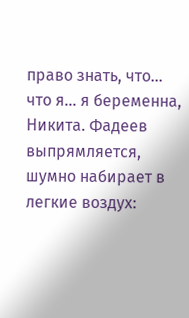право знать, что… что я… я беременна, Никита. Фадеев выпрямляется, шумно набирает в легкие воздух: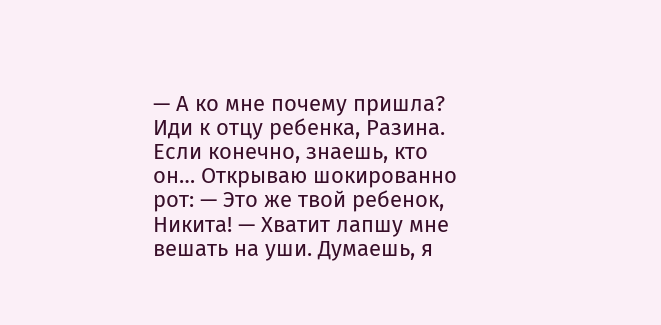— А ко мне почему пришла? Иди к отцу ребенка, Разина. Если конечно, знаешь, кто он… Открываю шокированно рот: — Это же твой ребенок, Никита! — Хватит лапшу мне вешать на уши. Думаешь, я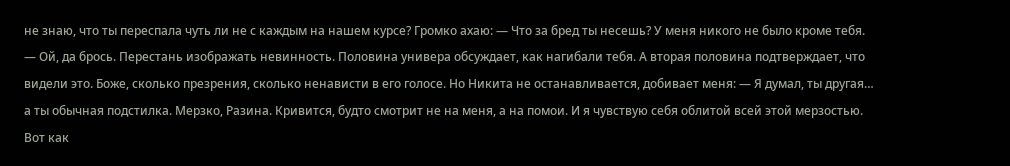не знаю, что ты переспала чуть ли не с каждым на нашем курсе? Громко ахаю: — Что за бред ты несешь? У меня никого не было кроме тебя. — Ой, да брось. Перестань изображать невинность. Половина универа обсуждает, как нагибали тебя. А вторая половина подтверждает, что видели это. Боже, сколько презрения, сколько ненависти в его голосе. Но Никита не останавливается, добивает меня: — Я думал, ты другая… а ты обычная подстилка. Мерзко, Разина. Кривится, будто смотрит не на меня, а на помои. И я чувствую себя облитой всей этой мерзостью. Вот как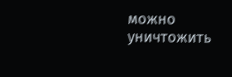можно уничтожить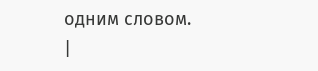одним словом. |